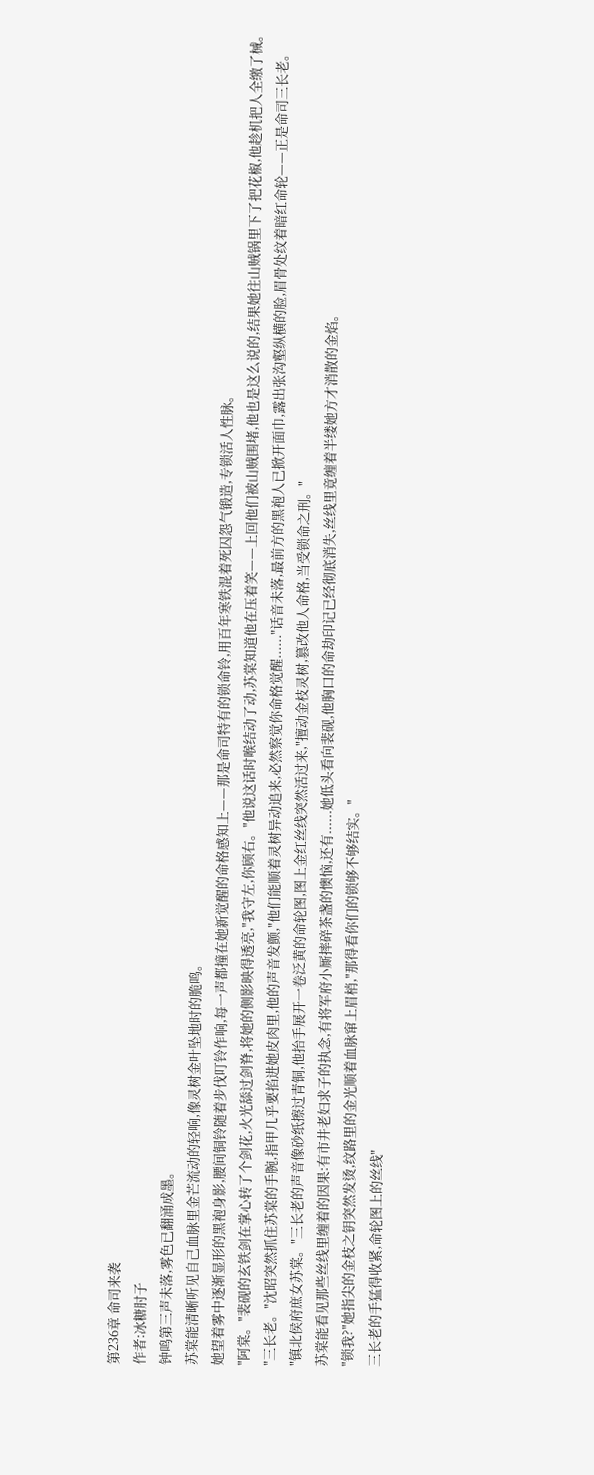第236章 命司来袭
作者:冰糖肘子
钟鸣第三声未落,雾色已翻涌成墨。
苏棠能清晰听见自己血脉里金芒流动的轻响,像灵树金叶坠地时的脆鸣。
她望着雾中逐渐显形的黑袍身影,腰间铜铃随着步伐叮铃作响,每一声都撞在她新觉醒的命格感知上——那是命司特有的锁命铃,用百年寒铁混着死囚怨气锻造,专锁活人性脉。
"阿棠。"裴砚的玄铁剑在掌心转了个剑花,火光舔过剑脊,将她的侧影映得透亮,"我守左,你顾右。"他说这话时喉结动了动,苏棠知道他在压着笑——上回他们被山贼围堵,他也是这么说的,结果她往山贼锅里下了把花椒,他趁机把人全缴了械。
"三长老。"沈昭突然抓住苏棠的手腕,指甲几乎要掐进她皮肉里,他的声音发颤,"他们能顺着灵树异动追来,必然察觉你命格觉醒......"话音未落,最前方的黑袍人已掀开面巾,露出张沟壑纵横的脸,眉骨处纹着暗红命轮——正是命司三长老。
"镇北侯府庶女苏棠。"三长老的声音像砂纸擦过青铜,他抬手展开一卷泛黄的命轮图,图上金红丝线突然活过来,"擅动金枝灵树,篡改他人命格,当受锁命之刑。"
苏棠能看见那些丝线里缠着的因果:有市井老妇求子的执念,有将军府小厮摔碎茶盏的懊恼,还有......她低头看向裴砚,他胸口的命劫印记已经彻底消失,丝线里竟缠着半缕她方才消散的金焰。
"锁我?"她指尖的金枝之钥突然发烫,纹路里的金光顺着血脉窜上眉梢,"那得看你们的锁够不够结实。"
三长老的手猛得收紧,命轮图上的丝线"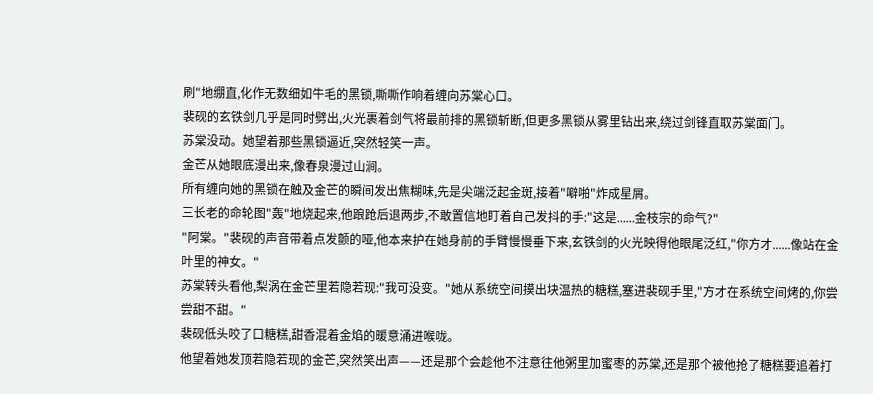刷"地绷直,化作无数细如牛毛的黑锁,嘶嘶作响着缠向苏棠心口。
裴砚的玄铁剑几乎是同时劈出,火光裹着剑气将最前排的黑锁斩断,但更多黑锁从雾里钻出来,绕过剑锋直取苏棠面门。
苏棠没动。她望着那些黑锁逼近,突然轻笑一声。
金芒从她眼底漫出来,像春泉漫过山涧。
所有缠向她的黑锁在触及金芒的瞬间发出焦糊味,先是尖端泛起金斑,接着"噼啪"炸成星屑。
三长老的命轮图"轰"地烧起来,他踉跄后退两步,不敢置信地盯着自己发抖的手:"这是......金枝宗的命气?"
"阿棠。"裴砚的声音带着点发颤的哑,他本来护在她身前的手臂慢慢垂下来,玄铁剑的火光映得他眼尾泛红,"你方才......像站在金叶里的神女。"
苏棠转头看他,梨涡在金芒里若隐若现:"我可没变。"她从系统空间摸出块温热的糖糕,塞进裴砚手里,"方才在系统空间烤的,你尝尝甜不甜。"
裴砚低头咬了口糖糕,甜香混着金焰的暖意涌进喉咙。
他望着她发顶若隐若现的金芒,突然笑出声——还是那个会趁他不注意往他粥里加蜜枣的苏棠,还是那个被他抢了糖糕要追着打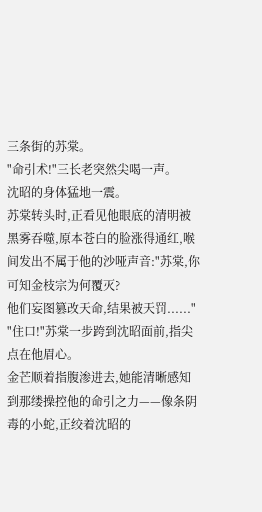三条街的苏棠。
"命引术!"三长老突然尖喝一声。
沈昭的身体猛地一震。
苏棠转头时,正看见他眼底的清明被黑雾吞噬,原本苍白的脸涨得通红,喉间发出不属于他的沙哑声音:"苏棠,你可知金枝宗为何覆灭?
他们妄图篡改天命,结果被天罚......"
"住口!"苏棠一步跨到沈昭面前,指尖点在他眉心。
金芒顺着指腹渗进去,她能清晰感知到那缕操控他的命引之力——像条阴毒的小蛇,正绞着沈昭的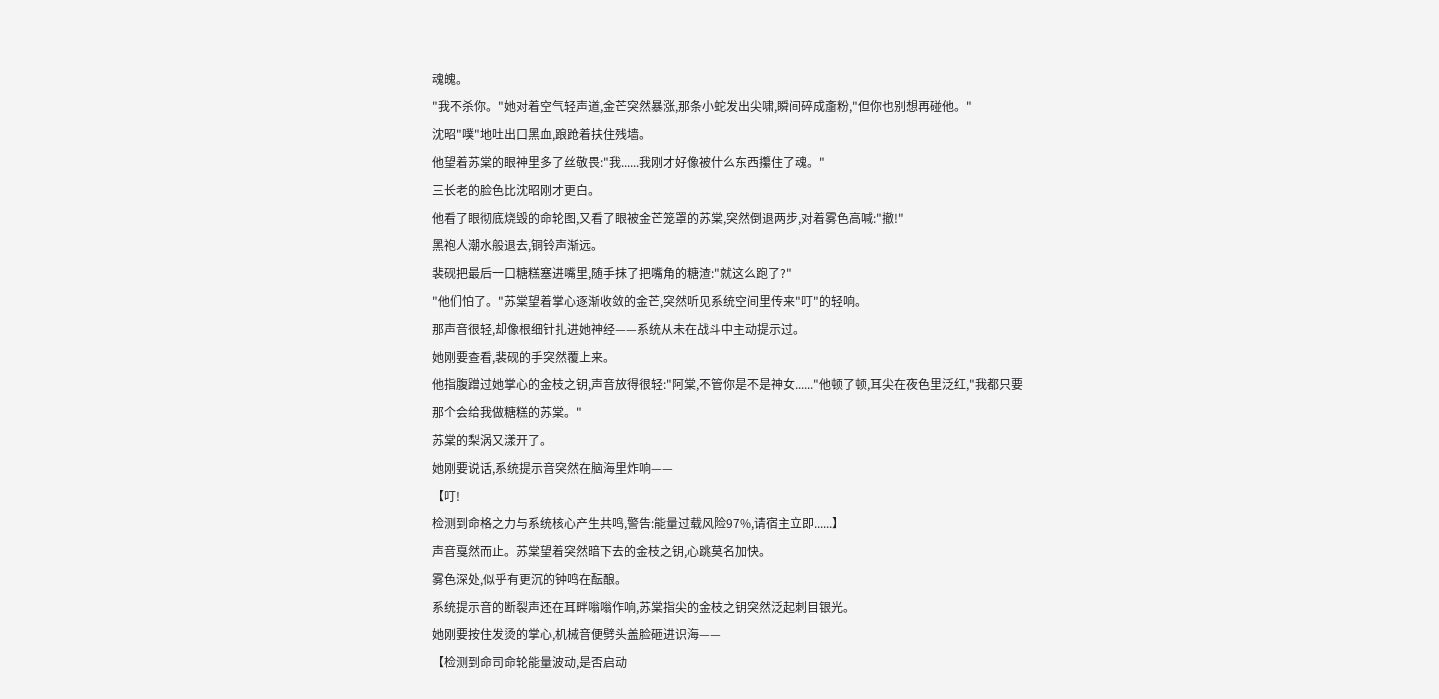魂魄。
"我不杀你。"她对着空气轻声道,金芒突然暴涨,那条小蛇发出尖啸,瞬间碎成齑粉,"但你也别想再碰他。"
沈昭"噗"地吐出口黑血,踉跄着扶住残墙。
他望着苏棠的眼神里多了丝敬畏:"我......我刚才好像被什么东西攥住了魂。"
三长老的脸色比沈昭刚才更白。
他看了眼彻底烧毁的命轮图,又看了眼被金芒笼罩的苏棠,突然倒退两步,对着雾色高喊:"撤!"
黑袍人潮水般退去,铜铃声渐远。
裴砚把最后一口糖糕塞进嘴里,随手抹了把嘴角的糖渣:"就这么跑了?"
"他们怕了。"苏棠望着掌心逐渐收敛的金芒,突然听见系统空间里传来"叮"的轻响。
那声音很轻,却像根细针扎进她神经——系统从未在战斗中主动提示过。
她刚要查看,裴砚的手突然覆上来。
他指腹蹭过她掌心的金枝之钥,声音放得很轻:"阿棠,不管你是不是神女......"他顿了顿,耳尖在夜色里泛红,"我都只要那个会给我做糖糕的苏棠。"
苏棠的梨涡又漾开了。
她刚要说话,系统提示音突然在脑海里炸响——
【叮!
检测到命格之力与系统核心产生共鸣,警告:能量过载风险97%,请宿主立即......】
声音戛然而止。苏棠望着突然暗下去的金枝之钥,心跳莫名加快。
雾色深处,似乎有更沉的钟鸣在酝酿。
系统提示音的断裂声还在耳畔嗡嗡作响,苏棠指尖的金枝之钥突然泛起刺目银光。
她刚要按住发烫的掌心,机械音便劈头盖脸砸进识海——
【检测到命司命轮能量波动,是否启动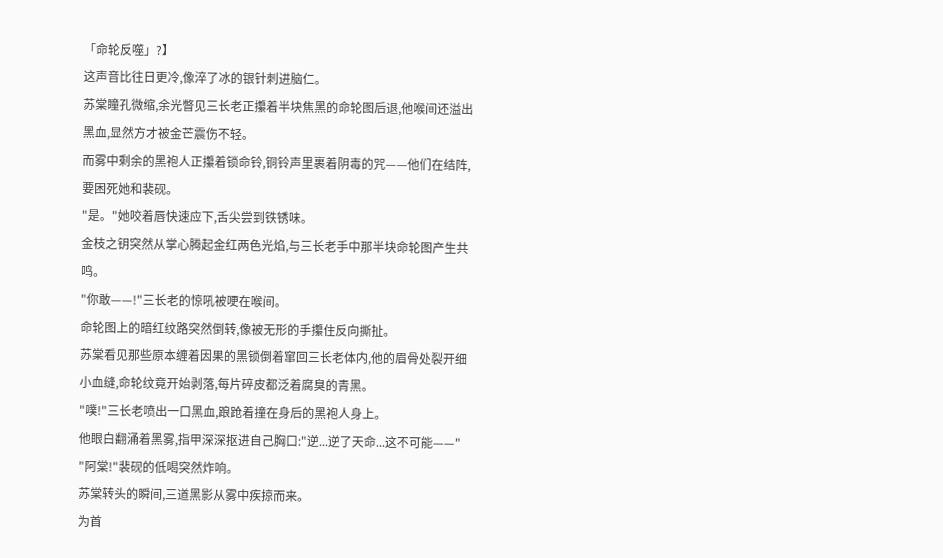「命轮反噬」?】
这声音比往日更冷,像淬了冰的银针刺进脑仁。
苏棠瞳孔微缩,余光瞥见三长老正攥着半块焦黑的命轮图后退,他喉间还溢出黑血,显然方才被金芒震伤不轻。
而雾中剩余的黑袍人正攥着锁命铃,铜铃声里裹着阴毒的咒——他们在结阵,要困死她和裴砚。
"是。"她咬着唇快速应下,舌尖尝到铁锈味。
金枝之钥突然从掌心腾起金红两色光焰,与三长老手中那半块命轮图产生共鸣。
"你敢——!"三长老的惊吼被哽在喉间。
命轮图上的暗红纹路突然倒转,像被无形的手攥住反向撕扯。
苏棠看见那些原本缠着因果的黑锁倒着窜回三长老体内,他的眉骨处裂开细小血缝,命轮纹竟开始剥落,每片碎皮都泛着腐臭的青黑。
"噗!"三长老喷出一口黑血,踉跄着撞在身后的黑袍人身上。
他眼白翻涌着黑雾,指甲深深抠进自己胸口:"逆...逆了天命...这不可能——"
"阿棠!"裴砚的低喝突然炸响。
苏棠转头的瞬间,三道黑影从雾中疾掠而来。
为首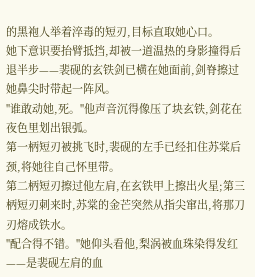的黑袍人举着淬毒的短刃,目标直取她心口。
她下意识要抬臂抵挡,却被一道温热的身影撞得后退半步——裴砚的玄铁剑已横在她面前,剑脊擦过她鼻尖时带起一阵风。
"谁敢动她,死。"他声音沉得像压了块玄铁,剑花在夜色里划出银弧。
第一柄短刃被挑飞时,裴砚的左手已经扣住苏棠后颈,将她往自己怀里带。
第二柄短刃擦过他左肩,在玄铁甲上擦出火星;第三柄短刃刺来时,苏棠的金芒突然从指尖窜出,将那刀刃熔成铁水。
"配合得不错。"她仰头看他,梨涡被血珠染得发红——是裴砚左肩的血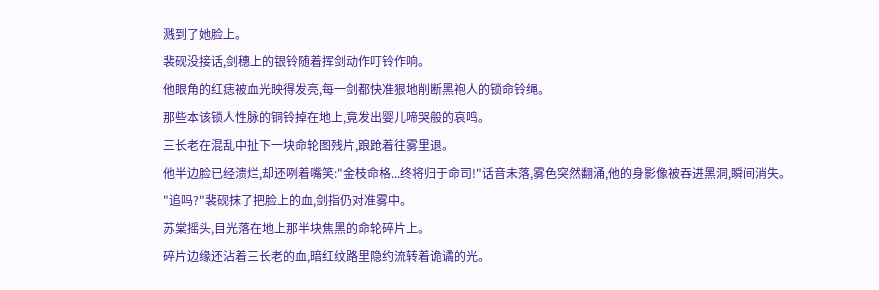溅到了她脸上。
裴砚没接话,剑穗上的银铃随着挥剑动作叮铃作响。
他眼角的红痣被血光映得发亮,每一剑都快准狠地削断黑袍人的锁命铃绳。
那些本该锁人性脉的铜铃掉在地上,竟发出婴儿啼哭般的哀鸣。
三长老在混乱中扯下一块命轮图残片,踉跄着往雾里退。
他半边脸已经溃烂,却还咧着嘴笑:"金枝命格...终将归于命司!"话音未落,雾色突然翻涌,他的身影像被吞进黑洞,瞬间消失。
"追吗?"裴砚抹了把脸上的血,剑指仍对准雾中。
苏棠摇头,目光落在地上那半块焦黑的命轮碎片上。
碎片边缘还沾着三长老的血,暗红纹路里隐约流转着诡谲的光。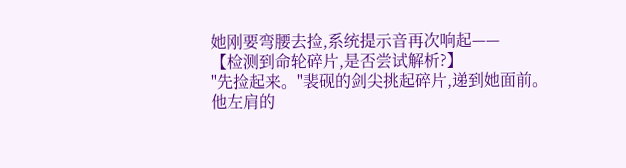她刚要弯腰去捡,系统提示音再次响起——
【检测到命轮碎片,是否尝试解析?】
"先捡起来。"裴砚的剑尖挑起碎片,递到她面前。
他左肩的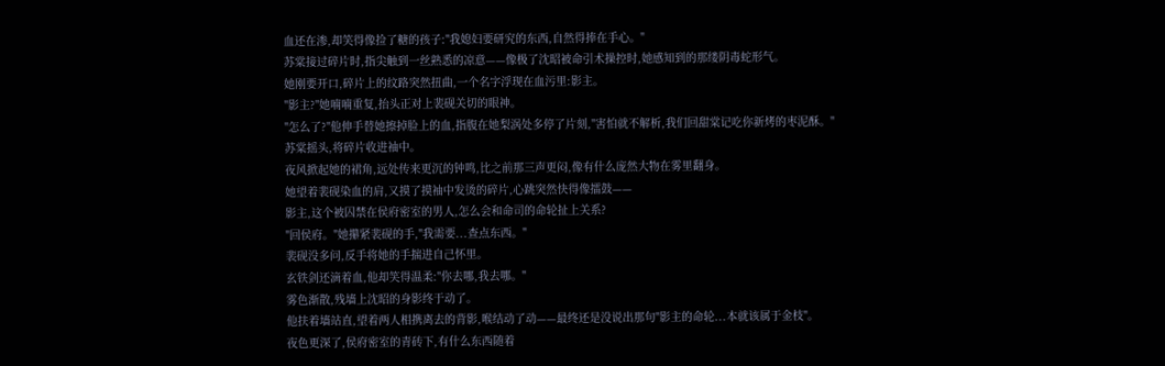血还在渗,却笑得像捡了糖的孩子:"我媳妇要研究的东西,自然得捧在手心。"
苏棠接过碎片时,指尖触到一丝熟悉的凉意——像极了沈昭被命引术操控时,她感知到的那缕阴毒蛇形气。
她刚要开口,碎片上的纹路突然扭曲,一个名字浮现在血污里:影主。
"影主?"她喃喃重复,抬头正对上裴砚关切的眼神。
"怎么了?"他伸手替她擦掉脸上的血,指腹在她梨涡处多停了片刻,"害怕就不解析,我们回甜棠记吃你新烤的枣泥酥。"
苏棠摇头,将碎片收进袖中。
夜风掀起她的裙角,远处传来更沉的钟鸣,比之前那三声更闷,像有什么庞然大物在雾里翻身。
她望着裴砚染血的肩,又摸了摸袖中发烫的碎片,心跳突然快得像擂鼓——
影主,这个被囚禁在侯府密室的男人,怎么会和命司的命轮扯上关系?
"回侯府。"她攥紧裴砚的手,"我需要...查点东西。"
裴砚没多问,反手将她的手揣进自己怀里。
玄铁剑还滴着血,他却笑得温柔:"你去哪,我去哪。"
雾色渐散,残墙上沈昭的身影终于动了。
他扶着墙站直,望着两人相携离去的背影,喉结动了动——最终还是没说出那句"影主的命轮...本就该属于金枝"。
夜色更深了,侯府密室的青砖下,有什么东西随着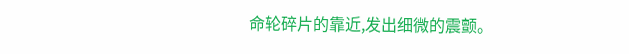命轮碎片的靠近,发出细微的震颤。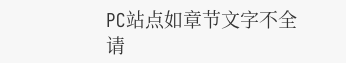PC站点如章节文字不全请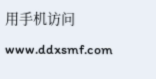用手机访问www.ddxsmf.com